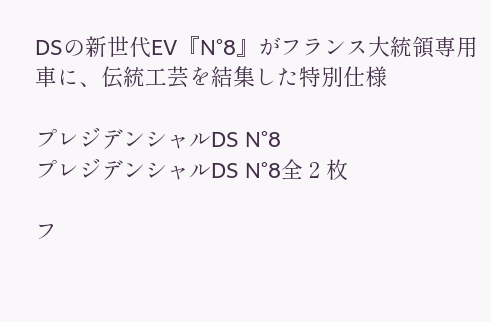DSの新世代EV『N°8』がフランス大統領専用車に、伝統工芸を結集した特別仕様

プレジデンシャルDS N°8
プレジデンシャルDS N°8全 2 枚

フ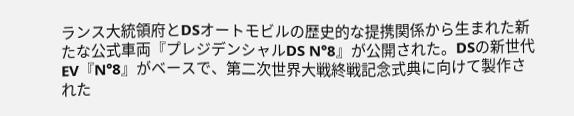ランス大統領府とDSオートモビルの歴史的な提携関係から生まれた新たな公式車両『プレジデンシャルDS N°8』が公開された。DSの新世代EV『N°8』がベースで、第二次世界大戦終戦記念式典に向けて製作された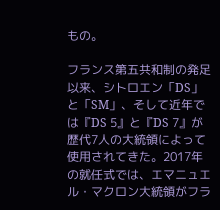もの。

フランス第五共和制の発足以来、シトロエン「DS」と「SM」、そして近年では『DS 5』と『DS 7』が歴代7人の大統領によって使用されてきた。2017年の就任式では、エマニュエル・マクロン大統領がフラ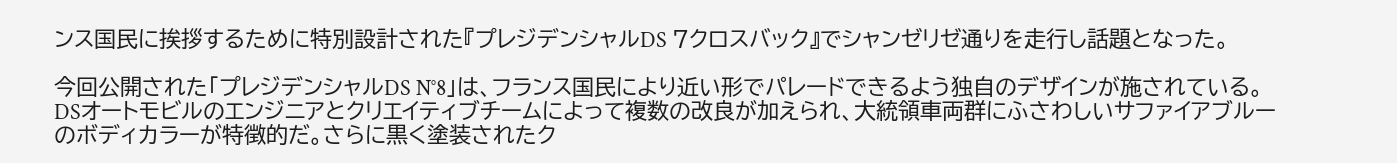ンス国民に挨拶するために特別設計された『プレジデンシャルDS 7クロスバック』でシャンゼリゼ通りを走行し話題となった。

今回公開された「プレジデンシャルDS N°8」は、フランス国民により近い形でパレードできるよう独自のデザインが施されている。DSオートモビルのエンジニアとクリエイティブチームによって複数の改良が加えられ、大統領車両群にふさわしいサファイアブルーのボディカラーが特徴的だ。さらに黒く塗装されたク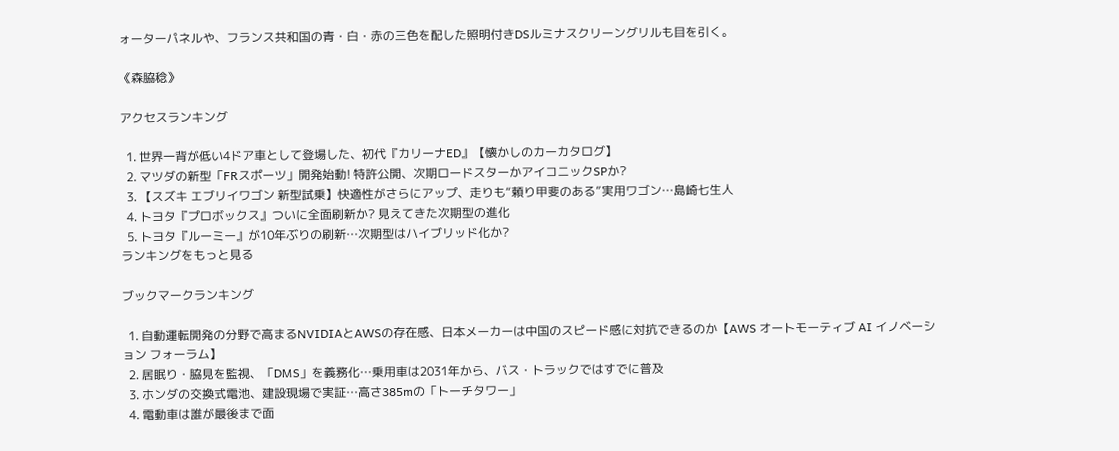ォーターパネルや、フランス共和国の青・白・赤の三色を配した照明付きDSルミナスクリーングリルも目を引く。

《森脇稔》

アクセスランキング

  1. 世界一背が低い4ドア車として登場した、初代『カリーナED』【懐かしのカーカタログ】
  2. マツダの新型「FRスポーツ」開発始動! 特許公開、次期ロードスターかアイコニックSPか?
  3. 【スズキ エブリイワゴン 新型試乗】快適性がさらにアップ、走りも“頼り甲斐のある”実用ワゴン…島崎七生人
  4. トヨタ『プロボックス』ついに全面刷新か? 見えてきた次期型の進化
  5. トヨタ『ルーミー』が10年ぶりの刷新…次期型はハイブリッド化か?
ランキングをもっと見る

ブックマークランキング

  1. 自動運転開発の分野で高まるNVIDIAとAWSの存在感、日本メーカーは中国のスピード感に対抗できるのか【AWS オートモーティブ AI イノベーション フォーラム】
  2. 居眠り・脇見を監視、「DMS」を義務化…乗用車は2031年から、バス・トラックではすでに普及
  3. ホンダの交換式電池、建設現場で実証…高さ385mの「トーチタワー」
  4. 電動車は誰が最後まで面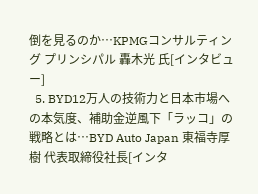倒を見るのか…KPMGコンサルティング プリンシパル 轟木光 氏[インタビュー]
  5. BYD12万人の技術力と日本市場への本気度、補助金逆風下「ラッコ」の戦略とは…BYD Auto Japan 東福寺厚樹 代表取締役社長[インタ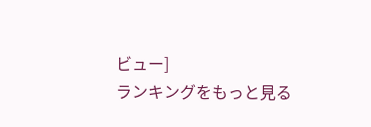ビュー]
ランキングをもっと見る